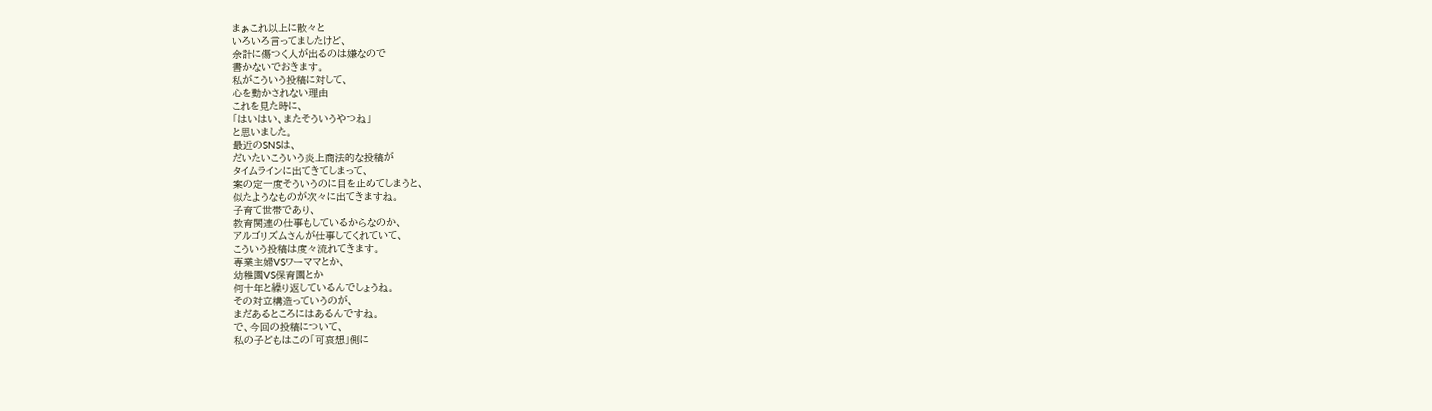まぁこれ以上に散々と
いろいろ言ってましたけど、
余計に傷つく人が出るのは嫌なので
書かないでおきます。
私がこういう投稿に対して、
心を動かされない理由
これを見た時に、
「はいはい、またそういうやつね」
と思いました。
最近のSNSは、
だいたいこういう炎上商法的な投稿が
タイムラインに出てきてしまって、
案の定一度そういうのに目を止めてしまうと、
似たようなものが次々に出てきますね。
子育て世帯であり、
教育関連の仕事もしているからなのか、
アルゴリズムさんが仕事してくれていて、
こういう投稿は度々流れてきます。
専業主婦VSワーママとか、
幼稚園VS保育園とか
何十年と繰り返しているんでしょうね。
その対立構造っていうのが、
まだあるところにはあるんですね。
で、今回の投稿について、
私の子どもはこの「可哀想」側に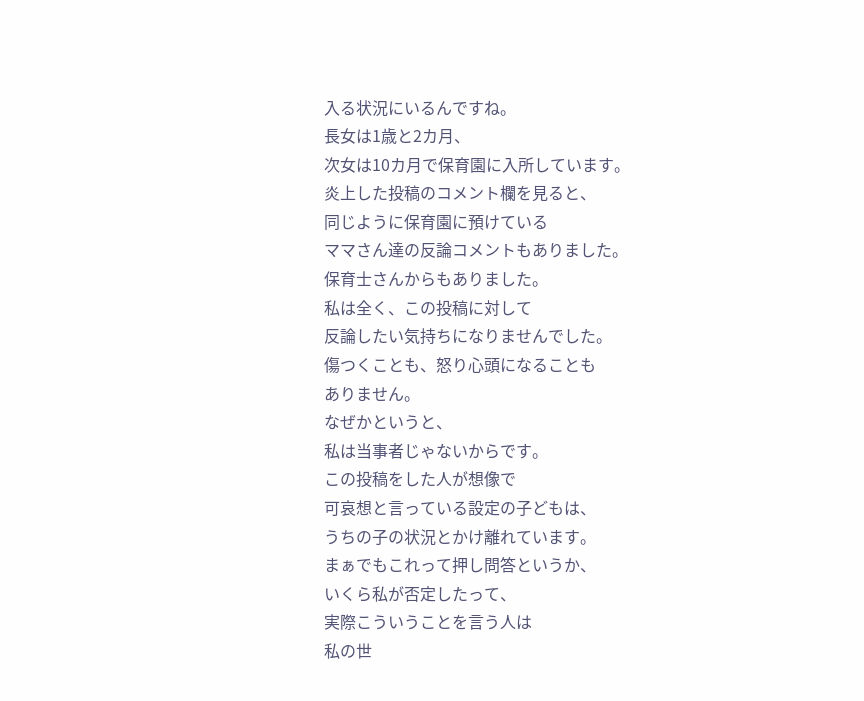入る状況にいるんですね。
長女は1歳と2カ月、
次女は10カ月で保育園に入所しています。
炎上した投稿のコメント欄を見ると、
同じように保育園に預けている
ママさん達の反論コメントもありました。
保育士さんからもありました。
私は全く、この投稿に対して
反論したい気持ちになりませんでした。
傷つくことも、怒り心頭になることも
ありません。
なぜかというと、
私は当事者じゃないからです。
この投稿をした人が想像で
可哀想と言っている設定の子どもは、
うちの子の状況とかけ離れています。
まぁでもこれって押し問答というか、
いくら私が否定したって、
実際こういうことを言う人は
私の世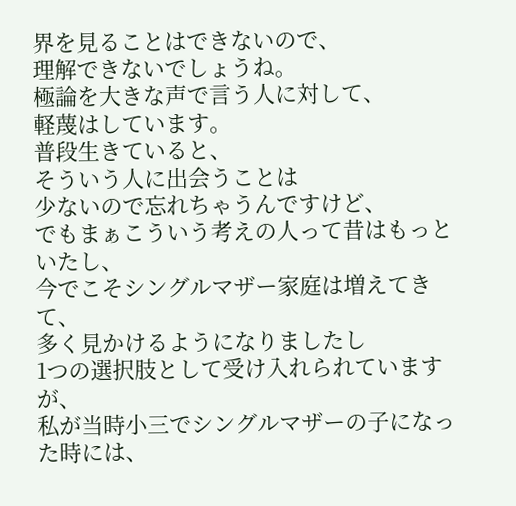界を見ることはできないので、
理解できないでしょうね。
極論を大きな声で言う人に対して、
軽蔑はしています。
普段生きていると、
そういう人に出会うことは
少ないので忘れちゃうんですけど、
でもまぁこういう考えの人って昔はもっといたし、
今でこそシングルマザー家庭は増えてきて、
多く見かけるようになりましたし
1つの選択肢として受け入れられていますが、
私が当時小三でシングルマザーの子になった時には、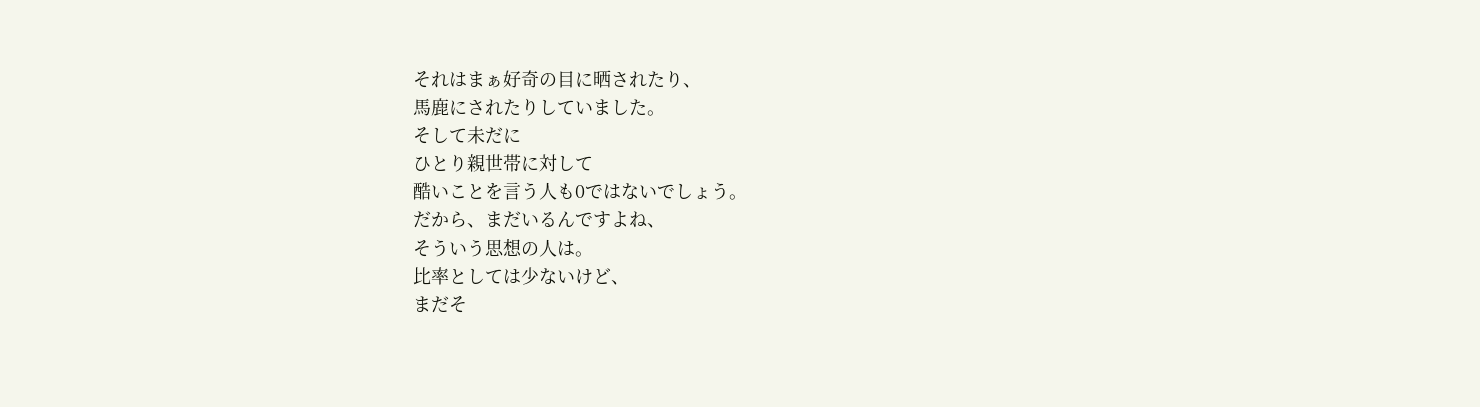それはまぁ好奇の目に晒されたり、
馬鹿にされたりしていました。
そして未だに
ひとり親世帯に対して
酷いことを言う人も0ではないでしょう。
だから、まだいるんですよね、
そういう思想の人は。
比率としては少ないけど、
まだそ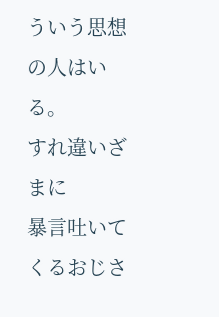ういう思想の人はいる。
すれ違いざまに
暴言吐いてくるおじさ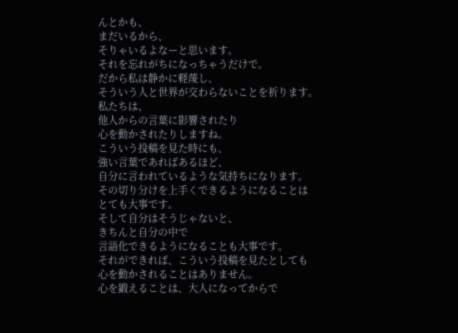んとかも、
まだいるから、
そりゃいるよなーと思います。
それを忘れがちになっちゃうだけで。
だから私は静かに軽蔑し、
そういう人と世界が交わらないことを祈ります。
私たちは、
他人からの言葉に影響されたり
心を動かされたりしますね。
こういう投稿を見た時にも、
強い言葉であればあるほど、
自分に言われているような気持ちになります。
その切り分けを上手くできるようになることは
とても大事です。
そして自分はそうじゃないと、
きちんと自分の中で
言語化できるようになることも大事です。
それができれば、こういう投稿を見たとしても
心を動かされることはありません。
心を鍛えることは、大人になってからで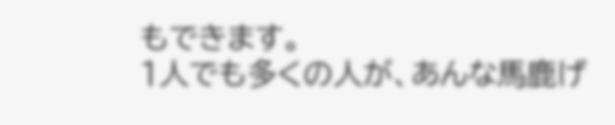もできます。
1人でも多くの人が、あんな馬鹿げ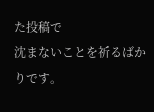た投稿で
沈まないことを祈るばかりです。